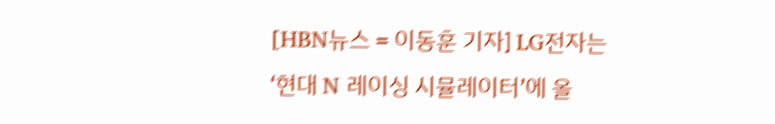[HBN뉴스 = 이동훈 기자] LG전자는 ‘현대 N 레이싱 시뮬레이터’에 올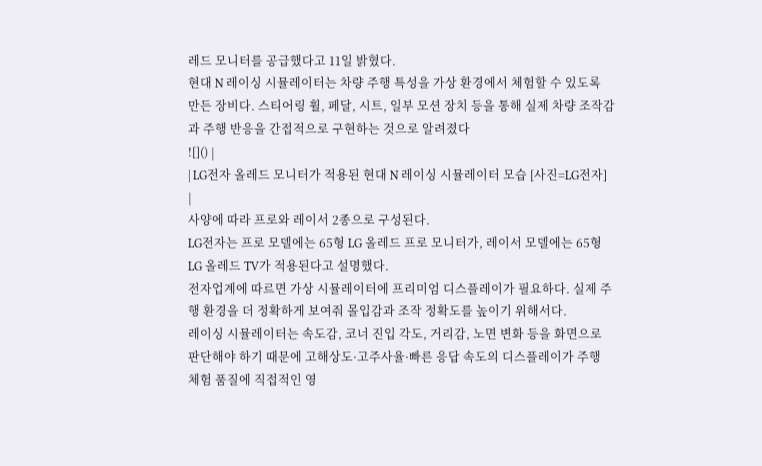레드 모니터를 공급했다고 11일 밝혔다.
현대 N 레이싱 시뮬레이터는 차량 주행 특성을 가상 환경에서 체험할 수 있도록 만든 장비다. 스티어링 휠, 페달, 시트, 일부 모션 장치 등을 통해 실제 차량 조작감과 주행 반응을 간접적으로 구현하는 것으로 알려졌다
![]() |
| LG전자 올레드 모니터가 적용된 현대 N 레이싱 시뮬레이터 모습 [사진=LG전자] |
사양에 따라 프로와 레이서 2종으로 구성된다.
LG전자는 프로 모델에는 65형 LG 올레드 프로 모니터가, 레이서 모델에는 65형 LG 올레드 TV가 적용된다고 설명했다.
전자업계에 따르면 가상 시뮬레이터에 프리미엄 디스플레이가 필요하다. 실제 주행 환경을 더 정확하게 보여줘 몰입감과 조작 정확도를 높이기 위해서다.
레이싱 시뮬레이터는 속도감, 코너 진입 각도, 거리감, 노면 변화 등을 화면으로 판단해야 하기 때문에 고해상도·고주사율·빠른 응답 속도의 디스플레이가 주행 체험 품질에 직접적인 영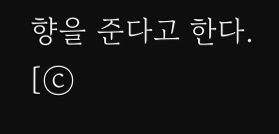향을 준다고 한다.
[ⓒ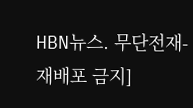HBN뉴스. 무단전재-재배포 금지]